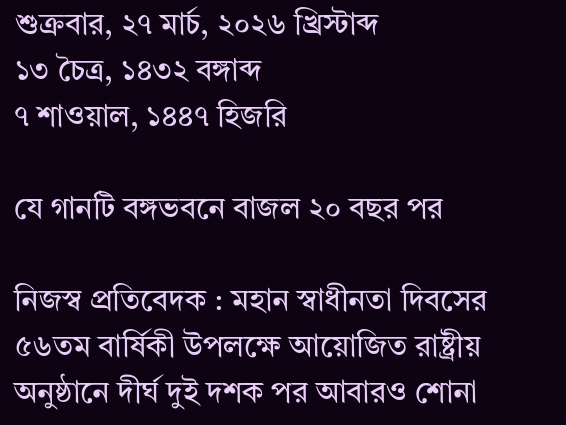শুক্রবার, ২৭ মার্চ, ২০২৬ খ্রিস্টাব্দ
১৩ চৈত্র, ১৪৩২ বঙ্গাব্দ
৭ শাওয়াল, ১৪৪৭ হিজরি

যে গানটি বঙ্গভবনে বাজল ২০ বছর পর

নিজস্ব প্রতিবেদক : মহান স্বাধীনতা দিবসের ৫৬তম বার্ষিকী উপলক্ষে আয়োজিত রাষ্ট্রীয় অনুষ্ঠানে দীর্ঘ দুই দশক পর আবারও শোনা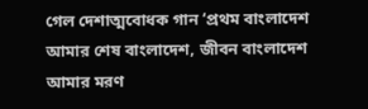গেল দেশাত্মবোধক গান ‘প্রথম বাংলাদেশ আমার শেষ বাংলাদেশ, জীবন বাংলাদেশ আমার মরণ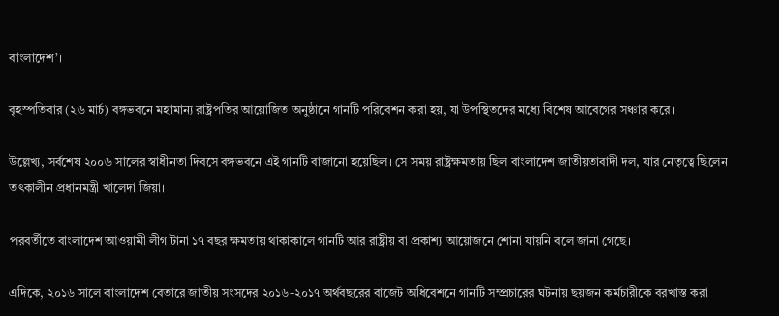বাংলাদেশ’।

বৃহস্পতিবার (২৬ মার্চ) বঙ্গভবনে মহামান্য রাষ্ট্রপতির আয়োজিত অনুষ্ঠানে গানটি পরিবেশন করা হয়, যা উপস্থিতদের মধ্যে বিশেষ আবেগের সঞ্চার করে।

উল্লেখ্য, সর্বশেষ ২০০৬ সালের স্বাধীনতা দিবসে বঙ্গভবনে এই গানটি বাজানো হয়েছিল। সে সময় রাষ্ট্রক্ষমতায় ছিল বাংলাদেশ জাতীয়তাবাদী দল, যার নেতৃত্বে ছিলেন তৎকালীন প্রধানমন্ত্রী খালেদা জিয়া।

পরবর্তীতে বাংলাদেশ আওয়ামী লীগ টানা ১৭ বছর ক্ষমতায় থাকাকালে গানটি আর রাষ্ট্রীয় বা প্রকাশ্য আয়োজনে শোনা যায়নি বলে জানা গেছে।

এদিকে, ২০১৬ সালে বাংলাদেশ বেতারে জাতীয় সংসদের ২০১৬-২০১৭ অর্থবছরের বাজেট অধিবেশনে গানটি সম্প্রচারের ঘটনায় ছয়জন কর্মচারীকে বরখাস্ত করা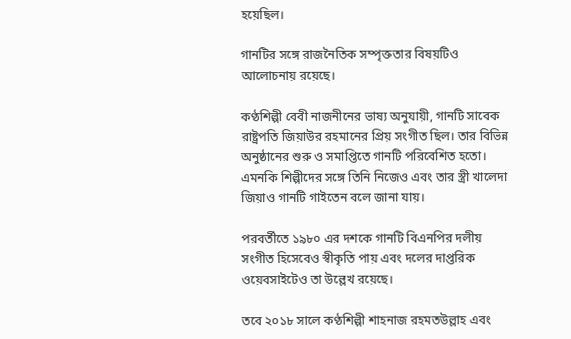হয়েছিল।

গানটির সঙ্গে রাজনৈতিক সম্পৃক্ততার বিষয়টিও আলোচনায় রয়েছে।

কণ্ঠশিল্পী বেবী নাজনীনের ভাষ্য অনুযায়ী, গানটি সাবেক রাষ্ট্রপতি জিয়াউর রহমানের প্রিয় সংগীত ছিল। তার বিভিন্ন অনুষ্ঠানের শুরু ও সমাপ্তিতে গানটি পরিবেশিত হতো। এমনকি শিল্পীদের সঙ্গে তিনি নিজেও এবং তার স্ত্রী খালেদা জিয়াও গানটি গাইতেন বলে জানা যায়।

পরবর্তীতে ১৯৮০ এর দশকে গানটি বিএনপির দলীয় সংগীত হিসেবেও স্বীকৃতি পায় এবং দলের দাপ্তরিক ওয়েবসাইটেও তা উল্লেখ রয়েছে।

তবে ২০১৮ সালে কণ্ঠশিল্পী শাহনাজ রহমতউল্লাহ এবং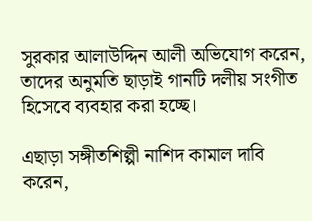সুরকার আলাউদ্দিন আলী অভিযোগ করেন, তাদের অনুমতি ছাড়াই গানটি দলীয় সংগীত হিসেবে ব্যবহার করা হচ্ছে।

এছাড়া সঙ্গীতশিল্পী নাশিদ কামাল দাবি করেন,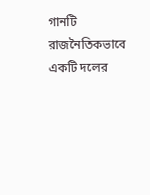গানটি রাজনৈতিকভাবে একটি দলের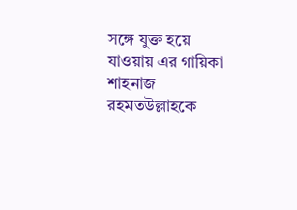সঙ্গে যুক্ত হয়ে যাওয়ায় এর গায়িকা শাহনাজ রহমতউল্লাহকে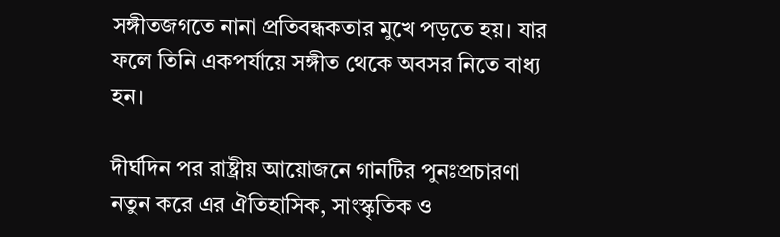সঙ্গীতজগতে নানা প্রতিবন্ধকতার মুখে পড়তে হয়। যার ফলে তিনি একপর্যায়ে সঙ্গীত থেকে অবসর নিতে বাধ্য হন।

দীর্ঘদিন পর রাষ্ট্রীয় আয়োজনে গানটির পুনঃপ্রচারণা নতুন করে এর ঐতিহাসিক, সাংস্কৃতিক ও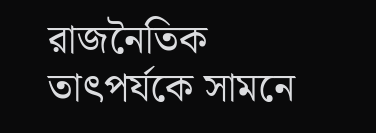রাজনৈতিক তাৎপর্যকে সামনে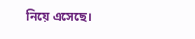নিয়ে এসেছে।